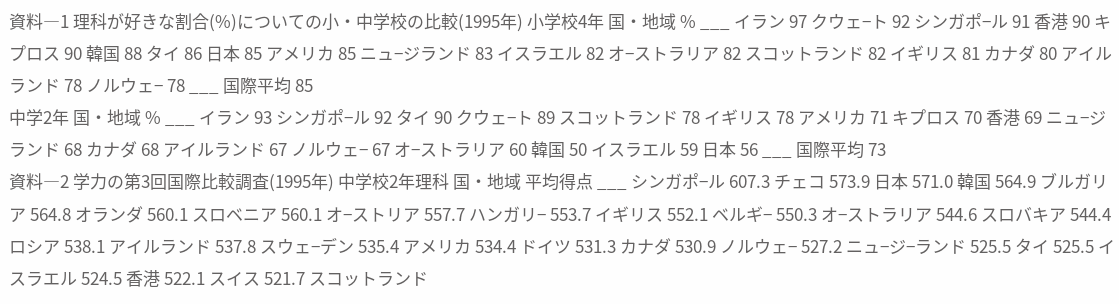資料―1 理科が好きな割合(%)についての小・中学校の比較(1995年) 小学校4年 国・地域 % ___ イラン 97 クウェ−ト 92 シンガポ−ル 91 香港 90 キプロス 90 韓国 88 タイ 86 日本 85 アメリカ 85 ニュ−ジランド 83 イスラエル 82 オ−ストラリア 82 スコットランド 82 イギリス 81 カナダ 80 アイルランド 78 ノルウェ− 78 ___ 国際平均 85
中学2年 国・地域 % ___ イラン 93 シンガポ−ル 92 タイ 90 クウェ−ト 89 スコットランド 78 イギリス 78 アメリカ 71 キプロス 70 香港 69 ニュ−ジランド 68 カナダ 68 アイルランド 67 ノルウェ− 67 オ−ストラリア 60 韓国 50 イスラエル 59 日本 56 ___ 国際平均 73
資料―2 学力の第3回国際比較調査(1995年) 中学校2年理科 国・地域 平均得点 ___ シンガポ−ル 607.3 チェコ 573.9 日本 571.0 韓国 564.9 ブルガリア 564.8 オランダ 560.1 スロベニア 560.1 オ−ストリア 557.7 ハンガリ− 553.7 イギリス 552.1 ベルギ− 550.3 オ−ストラリア 544.6 スロバキア 544.4 ロシア 538.1 アイルランド 537.8 スウェ−デン 535.4 アメリカ 534.4 ドイツ 531.3 カナダ 530.9 ノルウェ− 527.2 ニュ−ジ−ランド 525.5 タイ 525.5 イスラエル 524.5 香港 522.1 スイス 521.7 スコットランド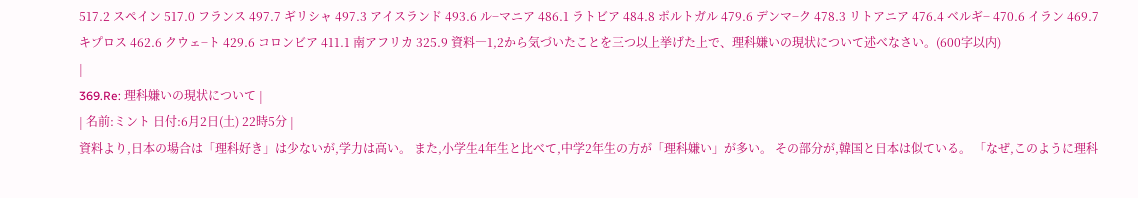517.2 スペイン 517.0 フランス 497.7 ギリシャ 497.3 アイスランド 493.6 ル−マニア 486.1 ラトビア 484.8 ポルトガル 479.6 デンマ−ク 478.3 リトアニア 476.4 ベルギ− 470.6 イラン 469.7 キプロス 462.6 クウェ−ト 429.6 コロンビア 411.1 南アフリカ 325.9 資料―1,2から気づいたことを三つ以上挙げた上で、理科嫌いの現状について述べなさい。(600字以内)
|
369.Re: 理科嫌いの現状について |
| 名前:ミント 日付:6月2日(土) 22時5分 |
資料より,日本の場合は「理科好き」は少ないが,学力は高い。 また,小学生4年生と比べて,中学2年生の方が「理科嫌い」が多い。 その部分が,韓国と日本は似ている。 「なぜ,このように理科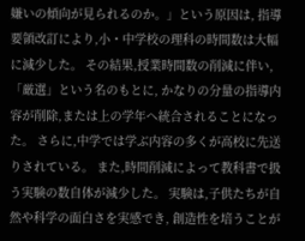嫌いの傾向が見られるのか。」という原因は, 指導要領改訂により,小・中学校の理科の時間数は大幅に減少した。 その結果,授業時間数の削減に伴い,「厳選」という名のもとに, かなりの分量の指導内容が削除,または上の学年へ統合されることになった。 さらに,中学では学ぶ内容の多くが高校に先送りされている。 また,時間削減によって教科書で扱う実験の数自体が減少した。 実験は,子供たちが自然や科学の面白さを実感でき, 創造性を培うことが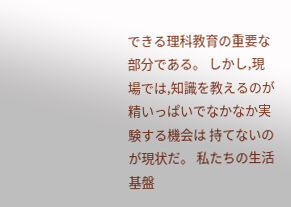できる理科教育の重要な部分である。 しかし,現場では,知識を教えるのが精いっぱいでなかなか実験する機会は 持てないのが現状だ。 私たちの生活基盤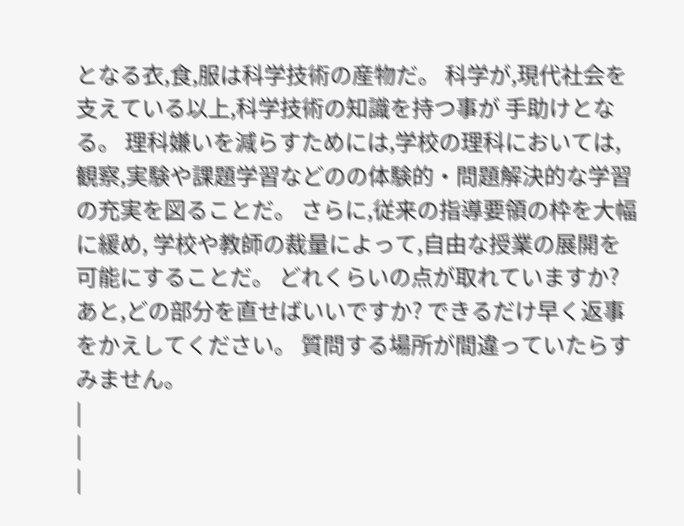となる衣,食,服は科学技術の産物だ。 科学が,現代社会を支えている以上,科学技術の知識を持つ事が 手助けとなる。 理科嫌いを減らすためには,学校の理科においては, 観察,実験や課題学習などのの体験的・問題解決的な学習の充実を図ることだ。 さらに,従来の指導要領の枠を大幅に緩め, 学校や教師の裁量によって,自由な授業の展開を可能にすることだ。 どれくらいの点が取れていますか? あと,どの部分を直せばいいですか? できるだけ早く返事をかえしてください。 質問する場所が間違っていたらすみません。
|
|
|